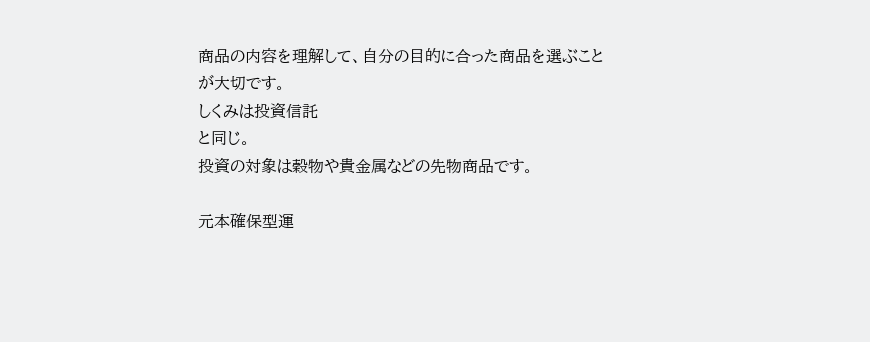商品の内容を理解して、自分の目的に合った商品を選ぶことが大切です。
しくみは投資信託
と同じ。
投資の対象は穀物や貴金属などの先物商品です。

元本確保型運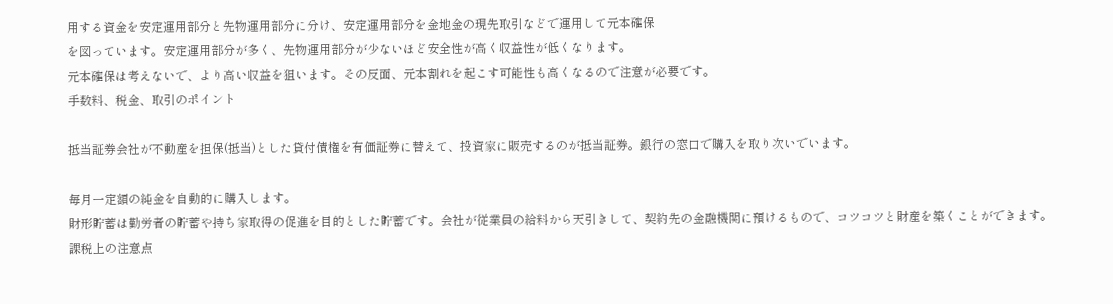用する資金を安定運用部分と先物運用部分に分け、安定運用部分を金地金の現先取引などで運用して元本確保
を図っています。安定運用部分が多く、先物運用部分が少ないほど安全性が高く収益性が低くなります。
元本確保は考えないで、より高い収益を狙います。その反面、元本割れを起こす可能性も高くなるので注意が必要です。
手数料、税金、取引のポイント

抵当証券会社が不動産を担保(抵当)とした貸付債権を有価証券に替えて、投資家に販売するのが抵当証券。銀行の窓口で購入を取り次いでいます。

毎月一定額の純金を自動的に購入します。
財形貯蓄は勤労者の貯蓄や持ち家取得の促進を目的とした貯蓄です。会社が従業員の給料から天引きして、契約先の金融機関に預けるもので、コツコツと財産を築くことができます。
課税上の注意点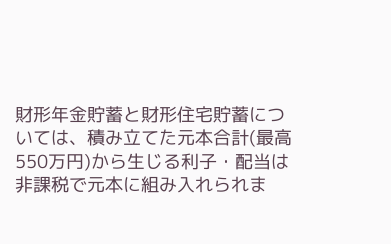財形年金貯蓄と財形住宅貯蓄については、積み立てた元本合計(最高550万円)から生じる利子・配当は非課税で元本に組み入れられま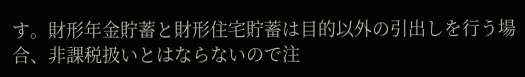す。財形年金貯蓄と財形住宅貯蓄は目的以外の引出しを行う場合、非課税扱いとはならないので注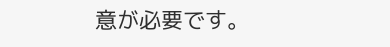意が必要です。